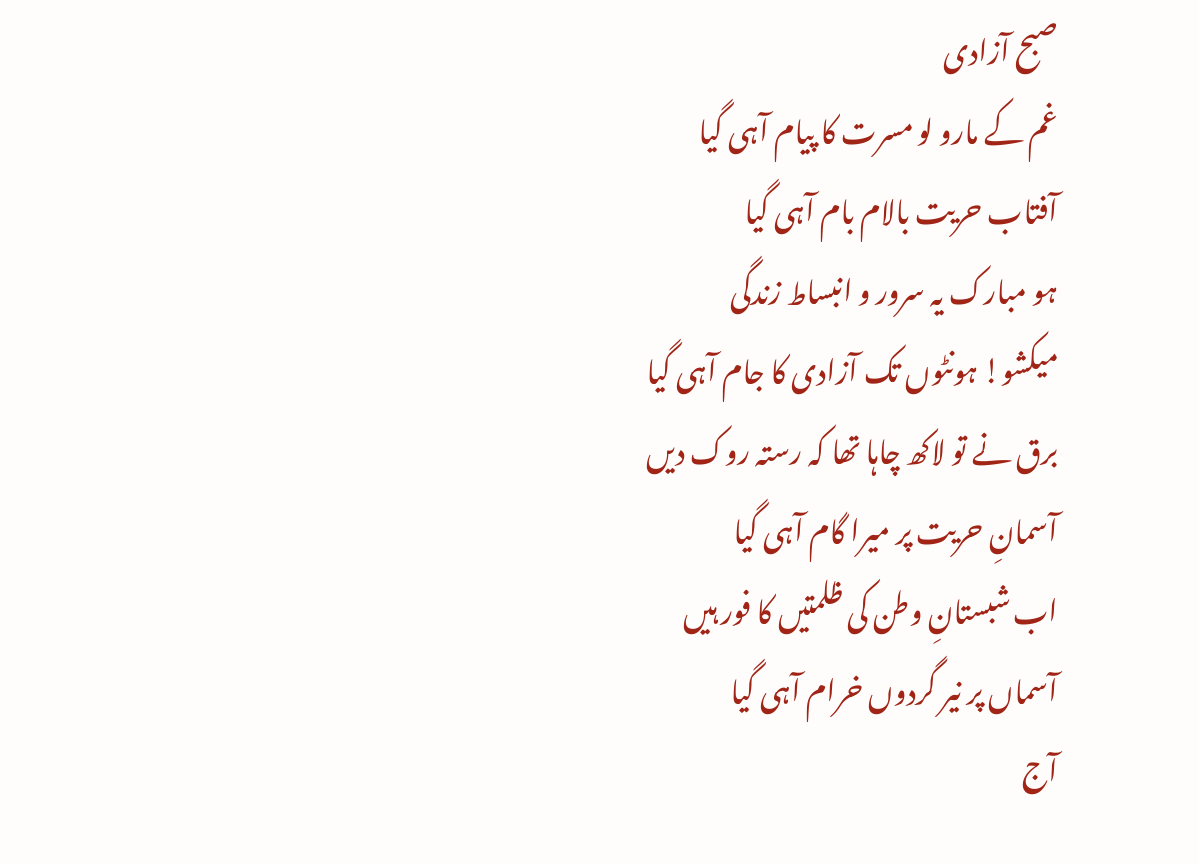صبح آزادی
غم کے مارو لو مسرت کا پیام آہی گیا
آفتاب حریت بالام بام آہی گیا
ہو مبارک یہ سرور و انبساط زندگی
میکشو! ہونٹوں تک آزادی کا جام آہی گیا
برق نے تو لاکھ چاہا تھا کہ رستہ روک دیں
آسمانِ حریت پر میرا گام آہی گیا
اب شبستانِ وطن کی ظلمتیں کا فور ہیں
آسماں پر نیر گردوں خرام آہی گیا
آج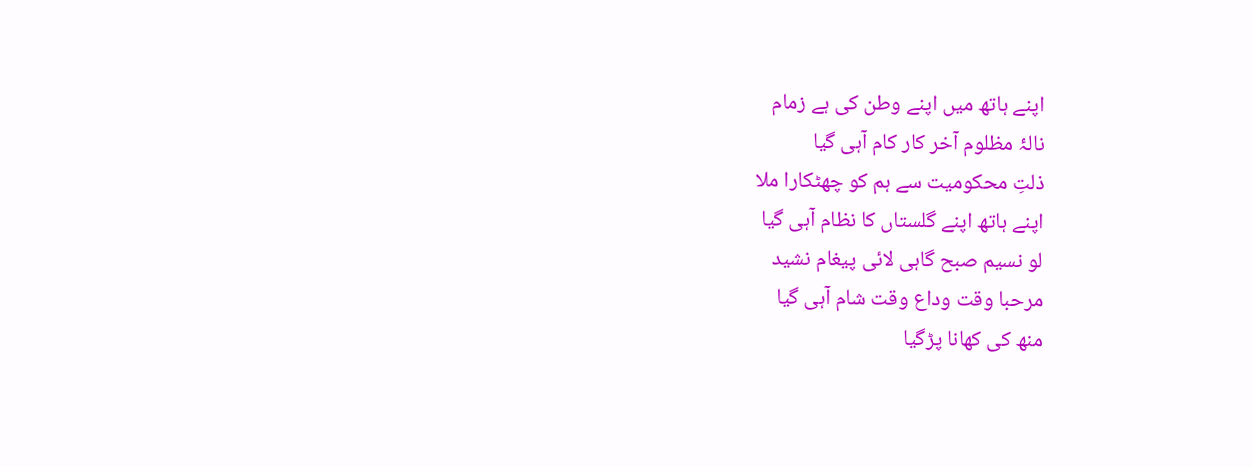اپنے ہاتھ میں اپنے وطن کی ہے زمام
نالۂ مظلوم آخر کار کام آہی گیا
ذلتِ محکومیت سے ہم کو چھٹکارا ملا
اپنے ہاتھ اپنے گلستاں کا نظام آہی گیا
لو نسیم صبح گاہی لائی پیغام نشید
مرحبا وقت وداع وقت شام آہی گیا
منھ کی کھانا پڑگیا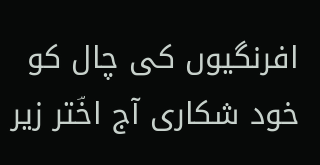افرنگیوں کی چال کو
خود شکاری آج اخؔتر زیر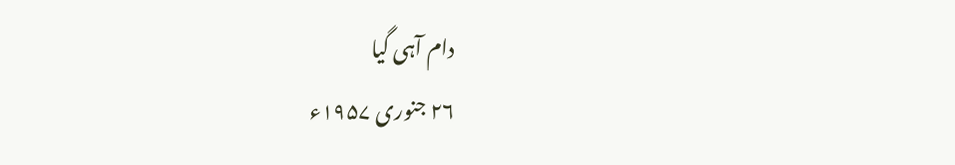دام آہی گیا
۲۶ جنوری ۱۹۵۷ء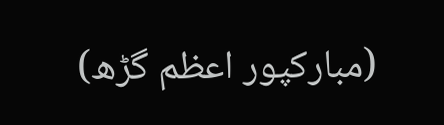(مبارکپور اعظم گڑھ)